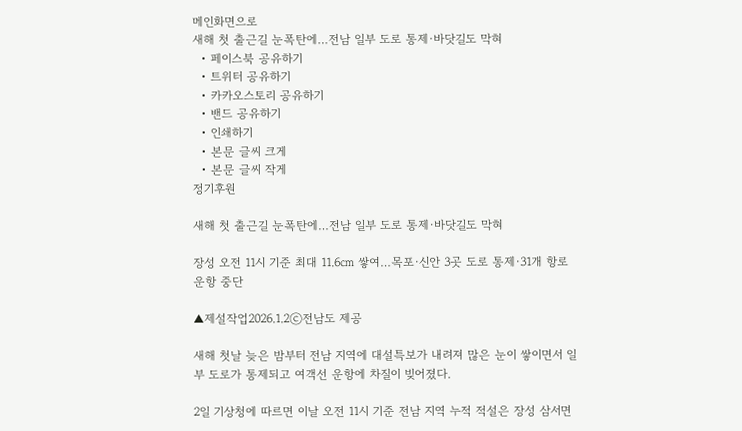메인화면으로
새해 첫 출근길 눈폭탄에…전남 일부 도로 통제·바닷길도 막혀
  • 페이스북 공유하기
  • 트위터 공유하기
  • 카카오스토리 공유하기
  • 밴드 공유하기
  • 인쇄하기
  • 본문 글씨 크게
  • 본문 글씨 작게
정기후원

새해 첫 출근길 눈폭탄에…전남 일부 도로 통제·바닷길도 막혀

장성 오전 11시 기준 최대 11.6㎝ 쌓여…목포·신안 3곳 도로 통제·31개 항로 운항 중단

▲제설작업2026.1.2ⓒ전남도 제공

새해 첫날 늦은 밤부터 전남 지역에 대설특보가 내려져 많은 눈이 쌓이면서 일부 도로가 통제되고 여객선 운항에 차질이 빚어졌다.

2일 기상청에 따르면 이날 오전 11시 기준 전남 지역 누적 적설은 장성 삼서면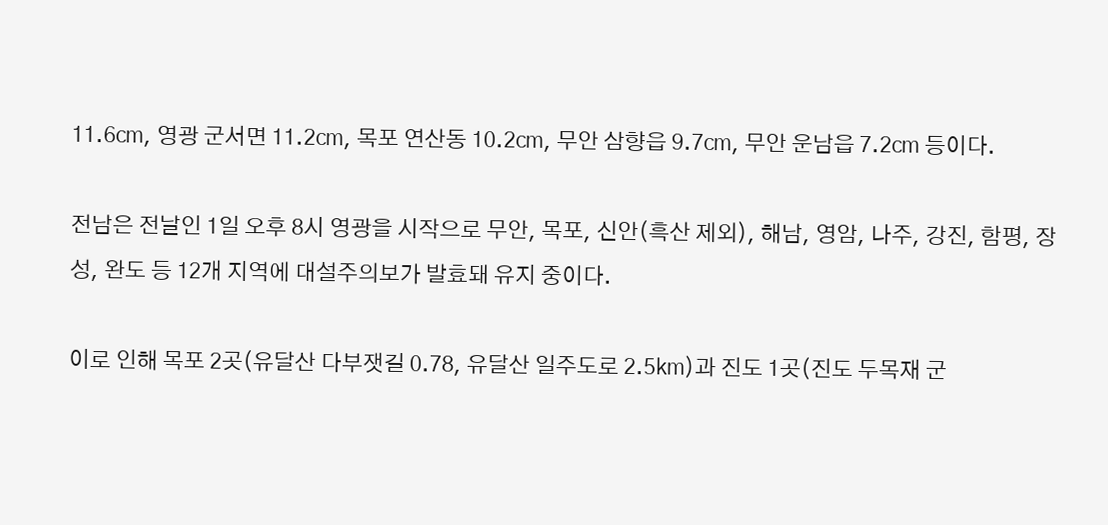11.6㎝, 영광 군서면 11.2㎝, 목포 연산동 10.2㎝, 무안 삼향읍 9.7㎝, 무안 운남읍 7.2㎝ 등이다.

전남은 전날인 1일 오후 8시 영광을 시작으로 무안, 목포, 신안(흑산 제외), 해남, 영암, 나주, 강진, 함평, 장성, 완도 등 12개 지역에 대설주의보가 발효돼 유지 중이다.

이로 인해 목포 2곳(유달산 다부잿길 0.78, 유달산 일주도로 2.5㎞)과 진도 1곳(진도 두목재 군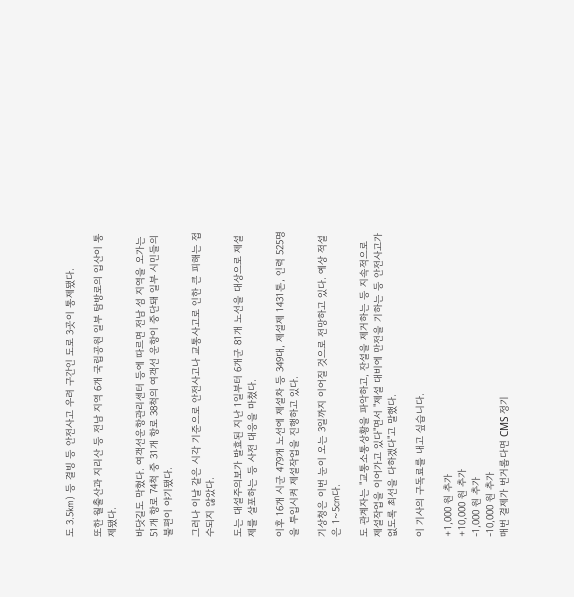도 3.5㎞) 등 결빙 등 안전사고 우려 구간인 도로 3곳이 통제됐다.

또한 월출산과 지리산 등 전남 지역 6개 국립공원 일부 탐방로의 입산이 통제됐다.

바닷길도 막혔다. 여객선운항관리센터 등에 따르면 전남 섬 지역을 오가는 51개 항로 74척 중 31개 항로 38척의 여객선 운항이 중단돼 일부 시민들의 불편이 야기됐다.

그러나 이날 같은 시각 기준으로 안전사고나 교통사고로 인한 큰 피해는 접수되지 않았다.

도는 대설주의보가 발효된 지난 1일부터 6개군 81개 노선을 대상으로 제설제를 살포하는 등 사전 대응을 마쳤다.

이후 16개 시군 479개 노선에 제설차 등 349대, 제설제 1431톤, 인력 525명을 투입시켜 제설작업을 진행하고 있다.

기상청은 이번 눈이 오는 3일까지 이어질 것으로 전망하고 있다. 예상 적설은 1~5㎝다.

도 관계자는 "교통소통상황을 파악하고, 잔설을 제거하는 등 지속적으로 제설작업을 이어가고 있다"면서 "제설 대비에 만전을 기하는 등 안전사고가 없도록 최선을 다하겠다"고 말했다.

이 기사의 구독료를 내고 싶습니다.

+1,000 원 추가
+10,000 원 추가
-1,000 원 추가
-10,000 원 추가
매번 결제가 번거롭다면 CMS 정기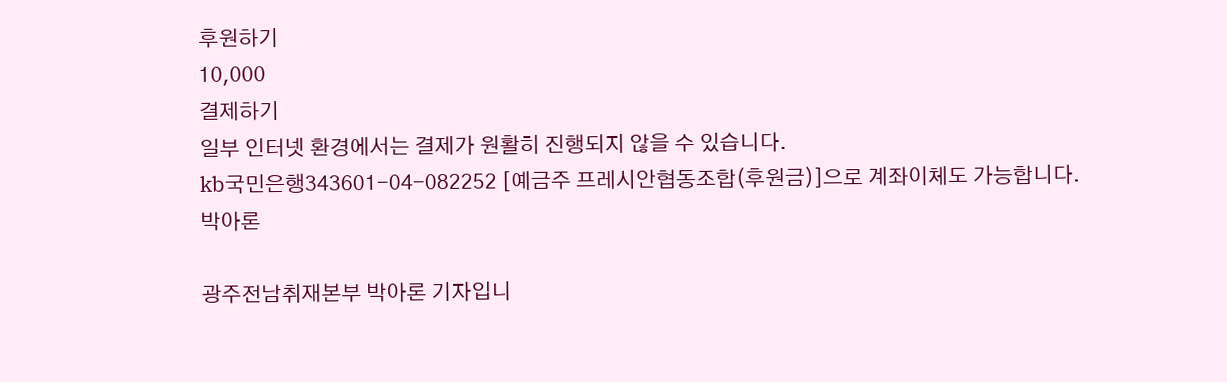후원하기
10,000
결제하기
일부 인터넷 환경에서는 결제가 원활히 진행되지 않을 수 있습니다.
kb국민은행343601-04-082252 [예금주 프레시안협동조합(후원금)]으로 계좌이체도 가능합니다.
박아론

광주전남취재본부 박아론 기자입니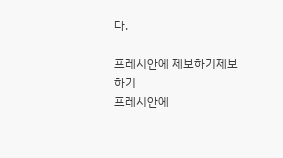다.

프레시안에 제보하기제보하기
프레시안에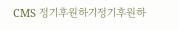CMS 정기후원하기정기후원하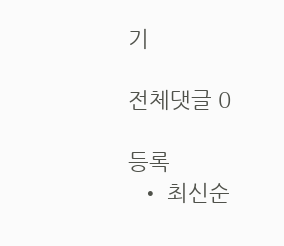기

전체댓글 0

등록
  • 최신순